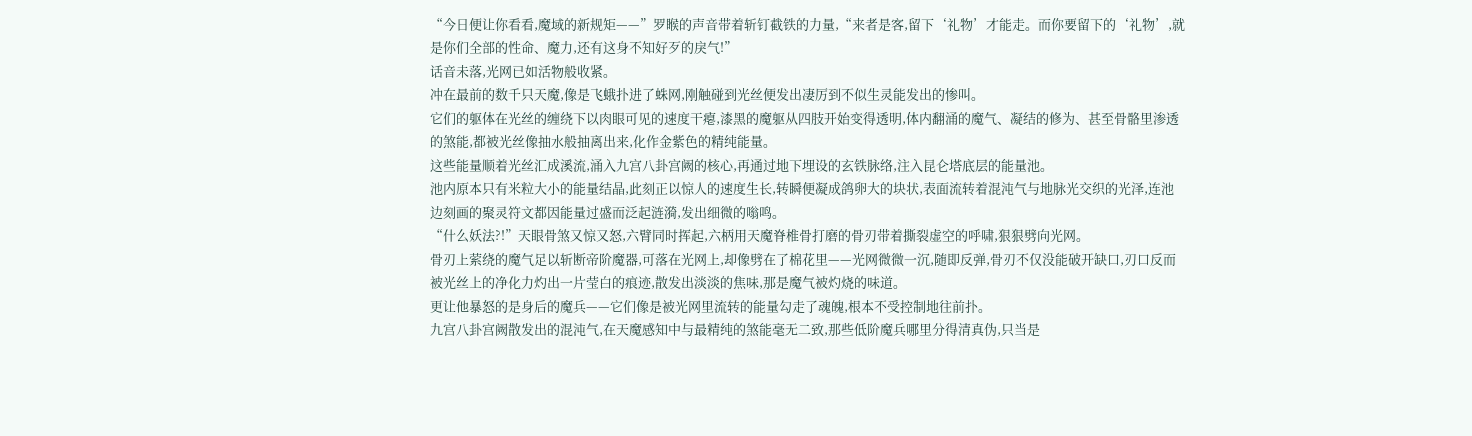“今日便让你看看,魔域的新规矩——”罗睺的声音带着斩钉截铁的力量,“来者是客,留下‘礼物’才能走。而你要留下的‘礼物’,就是你们全部的性命、魔力,还有这身不知好歹的戾气!”
话音未落,光网已如活物般收紧。
冲在最前的数千只天魔,像是飞蛾扑进了蛛网,刚触碰到光丝便发出凄厉到不似生灵能发出的惨叫。
它们的躯体在光丝的缠绕下以肉眼可见的速度干瘪,漆黑的魔躯从四肢开始变得透明,体内翻涌的魔气、凝结的修为、甚至骨骼里渗透的煞能,都被光丝像抽水般抽离出来,化作金紫色的精纯能量。
这些能量顺着光丝汇成溪流,涌入九宫八卦宫阙的核心,再通过地下埋设的玄铁脉络,注入昆仑塔底层的能量池。
池内原本只有米粒大小的能量结晶,此刻正以惊人的速度生长,转瞬便凝成鸽卵大的块状,表面流转着混沌气与地脉光交织的光泽,连池边刻画的聚灵符文都因能量过盛而泛起涟漪,发出细微的嗡鸣。
“什么妖法?!”天眼骨煞又惊又怒,六臂同时挥起,六柄用天魔脊椎骨打磨的骨刃带着撕裂虚空的呼啸,狠狠劈向光网。
骨刃上萦绕的魔气足以斩断帝阶魔器,可落在光网上,却像劈在了棉花里——光网微微一沉,随即反弹,骨刃不仅没能破开缺口,刃口反而被光丝上的净化力灼出一片莹白的痕迹,散发出淡淡的焦味,那是魔气被灼烧的味道。
更让他暴怒的是身后的魔兵——它们像是被光网里流转的能量勾走了魂魄,根本不受控制地往前扑。
九宫八卦宫阙散发出的混沌气,在天魔感知中与最精纯的煞能毫无二致,那些低阶魔兵哪里分得清真伪,只当是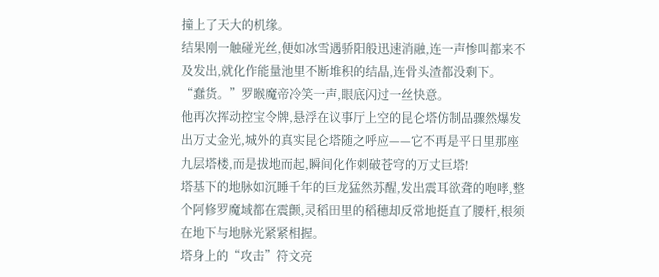撞上了天大的机缘。
结果刚一触碰光丝,便如冰雪遇骄阳般迅速消融,连一声惨叫都来不及发出,就化作能量池里不断堆积的结晶,连骨头渣都没剩下。
“蠢货。”罗睺魔帝冷笑一声,眼底闪过一丝快意。
他再次挥动控宝令牌,悬浮在议事厅上空的昆仑塔仿制品骤然爆发出万丈金光,城外的真实昆仑塔随之呼应——它不再是平日里那座九层塔楼,而是拔地而起,瞬间化作刺破苍穹的万丈巨塔!
塔基下的地脉如沉睡千年的巨龙猛然苏醒,发出震耳欲聋的咆哮,整个阿修罗魔域都在震颤,灵稻田里的稻穗却反常地挺直了腰杆,根须在地下与地脉光紧紧相握。
塔身上的“攻击”符文亮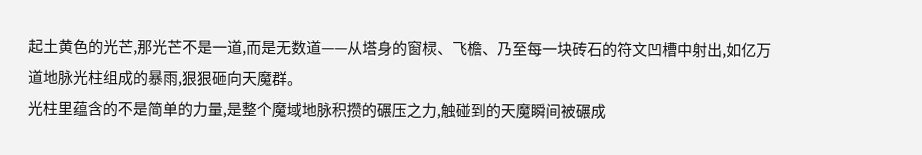起土黄色的光芒,那光芒不是一道,而是无数道——从塔身的窗棂、飞檐、乃至每一块砖石的符文凹槽中射出,如亿万道地脉光柱组成的暴雨,狠狠砸向天魔群。
光柱里蕴含的不是简单的力量,是整个魔域地脉积攒的碾压之力,触碰到的天魔瞬间被碾成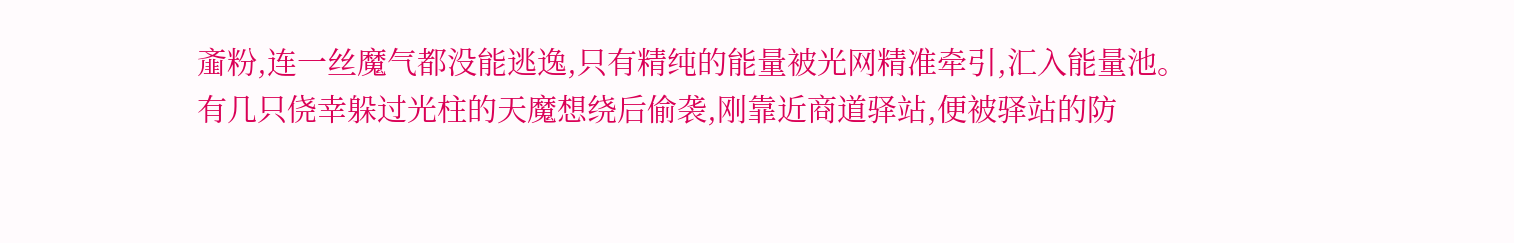齑粉,连一丝魔气都没能逃逸,只有精纯的能量被光网精准牵引,汇入能量池。
有几只侥幸躲过光柱的天魔想绕后偷袭,刚靠近商道驿站,便被驿站的防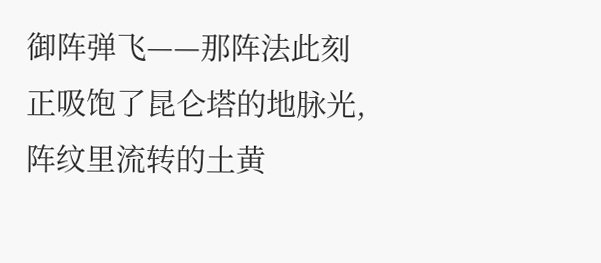御阵弹飞——那阵法此刻正吸饱了昆仑塔的地脉光,阵纹里流转的土黄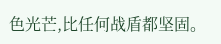色光芒,比任何战盾都坚固。